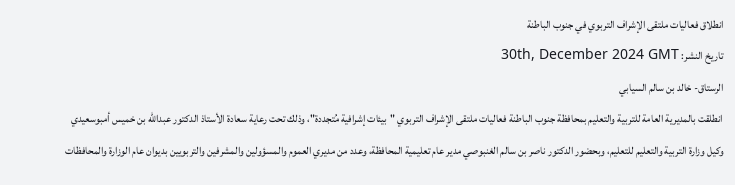انطلاق فعاليات ملتقى الإشراف التربوي في جنوب الباطنة
تاريخ النشر: 30th, December 2024 GMT
الرستاق- خالد بن سالم السيابي
انطلقت بالمديرية العامة للتربية والتعليم بمحافظة جنوب الباطنة فعاليات ملتقى الإشراف التربوي "بيئات إشرافية مُتجددة"، وذلك تحت رعاية سعادة الأستاذ الدكتور عبدالله بن خميس أمبوسعيدي وكيل وزارة التربية والتعليم للتعليم، وبحضور الدكتور ناصر بن سالم الغنبوصي مدير عام تعليمية المحافظة، وعدد من مديري العموم والمسؤولين والمشرفين والتربويين بديوان عام الوزارة والمحافظات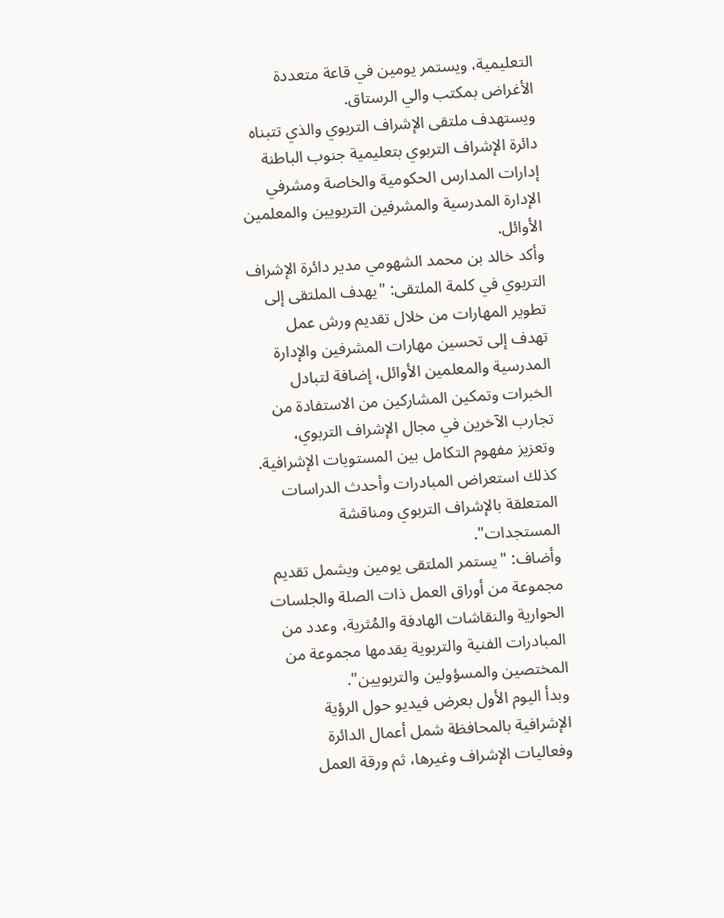التعليمية، ويستمر يومين في قاعة متعددة الأغراض بمكتب والي الرستاق.
ويستهدف ملتقى الإشراف التربوي والذي تتبناه دائرة الإشراف التربوي بتعليمية جنوب الباطنة إدارات المدارس الحكومية والخاصة ومشرفي الإدارة المدرسية والمشرفين التربويين والمعلمين الأوائل.
وأكد خالد بن محمد الشهومي مدير دائرة الإشراف التربوي في كلمة الملتقى: "يهدف الملتقى إلى تطوير المهارات من خلال تقديم ورش عمل تهدف إلى تحسين مهارات المشرفين والإدارة المدرسية والمعلمين الأوائل، إضافة لتبادل الخبرات وتمكين المشاركين من الاستفادة من تجارب الآخرين في مجال الإشراف التربوي، وتعزيز مفهوم التكامل بين المستويات الإشرافية. كذلك استعراض المبادرات وأحدث الدراسات المتعلقة بالإشراف التربوي ومناقشة المستجدات".
وأضاف: "يستمر الملتقى يومين ويشمل تقديم مجموعة من أوراق العمل ذات الصلة والجلسات الحوارية والنقاشات الهادفة والمُثرية، وعدد من المبادرات الفنية والتربوية يقدمها مجموعة من المختصين والمسؤولين والتربويين".
وبدأ اليوم الأول بعرض فيديو حول الرؤية الإشرافية بالمحافظة شمل أعمال الدائرة وفعاليات الإشراف وغيرها، ثم ورقة العمل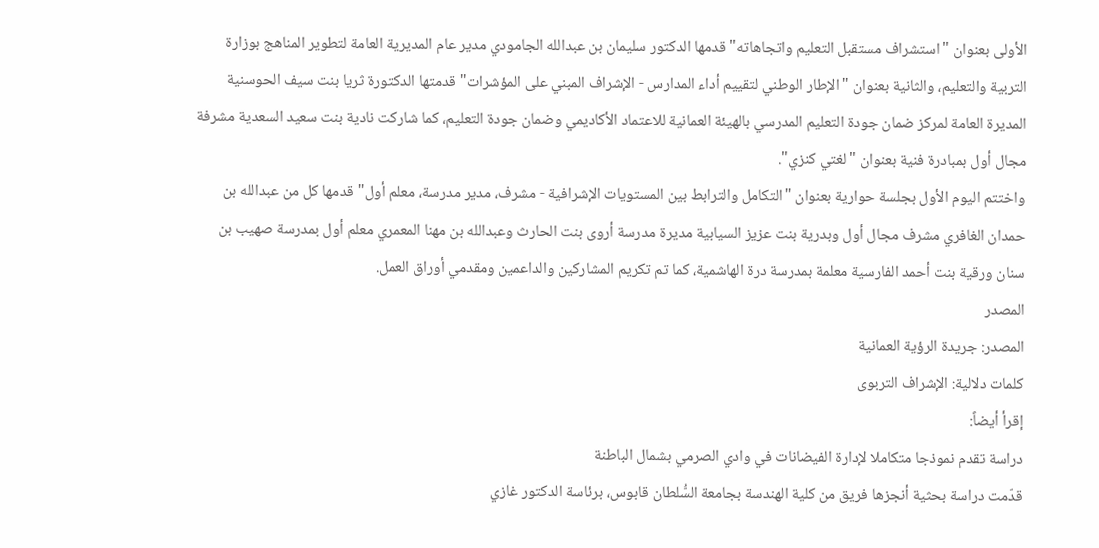الأولى بعنوان "استشراف مستقبل التعليم واتجاهاته" قدمها الدكتور سليمان بن عبدالله الجامودي مدير عام المديرية العامة لتطوير المناهج بوزارة التربية والتعليم، والثانية بعنوان "الإطار الوطني لتقييم أداء المدارس - الإشراف المبني على المؤشرات" قدمتها الدكتورة ثريا بنت سيف الحوسنية المديرة العامة لمركز ضمان جودة التعليم المدرسي بالهيئة العمانية للاعتماد الأكاديمي وضمان جودة التعليم، كما شاركت نادية بنت سعيد السعدية مشرفة مجال أول بمبادرة فنية بعنوان "لغتي كنزي".
واختتم اليوم الأول بجلسة حوارية بعنوان "التكامل والترابط بين المستويات الإشرافية - مشرف، مدير مدرسة، معلم أول" قدمها كل من عبدالله بن حمدان الغافري مشرف مجال أول وبدرية بنت عزيز السيابية مديرة مدرسة أروى بنت الحارث وعبدالله بن مهنا المعمري معلم أول بمدرسة صهيب بن سنان ورقية بنت أحمد الفارسية معلمة بمدرسة درة الهاشمية، كما تم تكريم المشاركين والداعمين ومقدمي أوراق العمل.
المصدر
المصدر: جريدة الرؤية العمانية
كلمات دلالية: الإشراف التربوی
إقرأ أيضاً:
دراسة تقدم نموذجا متكاملا لإدارة الفيضانات في وادي الصرمي بشمال الباطنة
قدّمت دراسة بحثية أنجزها فريق من كلية الهندسة بجامعة السُّلطان قابوس، برئاسة الدكتور غازي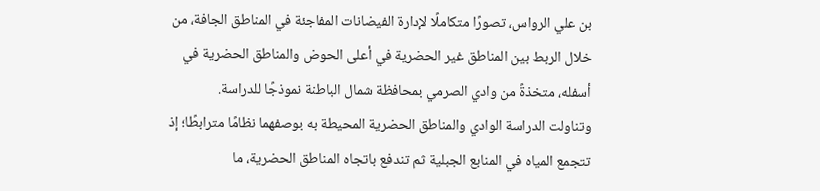بن علي الرواس، تصورًا متكاملًا لإدارة الفيضانات المفاجئة في المناطق الجافة، من خلال الربط بين المناطق غير الحضرية في أعلى الحوض والمناطق الحضرية في أسفله، متخذةً من وادي الصرمي بمحافظة شمال الباطنة نموذجًا للدراسة.
وتناولت الدراسة الوادي والمناطق الحضرية المحيطة به بوصفهما نظامًا مترابطًا؛ إذ تتجمع المياه في المنابع الجبلية ثم تندفع باتجاه المناطق الحضرية، ما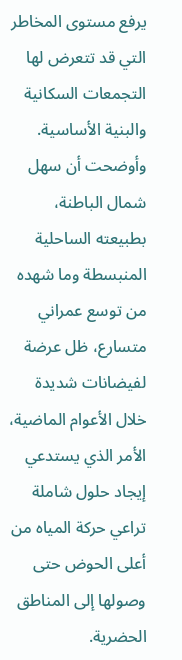يرفع مستوى المخاطر التي قد تتعرض لها التجمعات السكانية والبنية الأساسية.
وأوضحت أن سهل شمال الباطنة، بطبيعته الساحلية المنبسطة وما شهده من توسع عمراني متسارع، ظل عرضة لفيضانات شديدة خلال الأعوام الماضية، الأمر الذي يستدعي إيجاد حلول شاملة تراعي حركة المياه من أعلى الحوض حتى وصولها إلى المناطق الحضرية.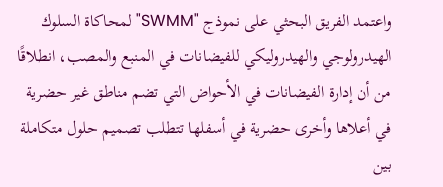واعتمد الفريق البحثي على نموذج "SWMM" لمحاكاة السلوك الهيدرولوجي والهيدروليكي للفيضانات في المنبع والمصب، انطلاقًا من أن إدارة الفيضانات في الأحواض التي تضم مناطق غير حضرية في أعلاها وأخرى حضرية في أسفلها تتطلب تصميم حلول متكاملة بين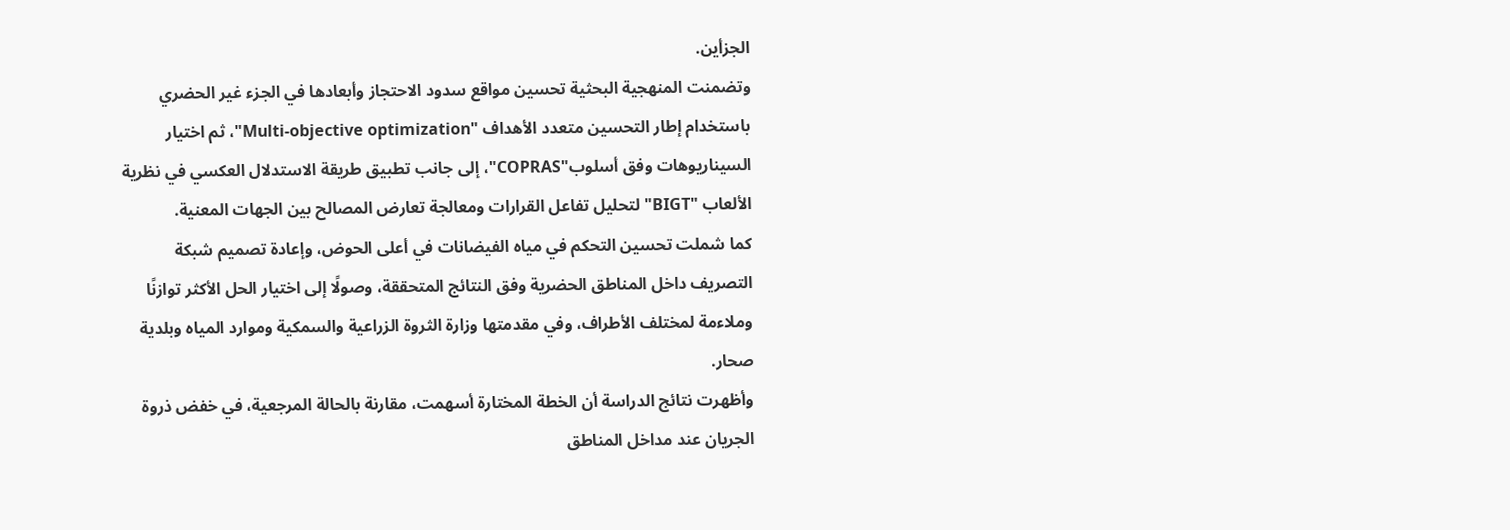الجزأين.
وتضمنت المنهجية البحثية تحسين مواقع سدود الاحتجاز وأبعادها في الجزء غير الحضري باستخدام إطار التحسين متعدد الأهداف "Multi-objective optimization"، ثم اختيار السيناريوهات وفق أسلوب"COPRAS"، إلى جانب تطبيق طريقة الاستدلال العكسي في نظرية الألعاب "BIGT" لتحليل تفاعل القرارات ومعالجة تعارض المصالح بين الجهات المعنية.
كما شملت تحسين التحكم في مياه الفيضانات في أعلى الحوض، وإعادة تصميم شبكة التصريف داخل المناطق الحضرية وفق النتائج المتحققة، وصولًا إلى اختيار الحل الأكثر توازنًا وملاءمة لمختلف الأطراف، وفي مقدمتها وزارة الثروة الزراعية والسمكية وموارد المياه وبلدية صحار.
وأظهرت نتائج الدراسة أن الخطة المختارة أسهمت، مقارنة بالحالة المرجعية، في خفض ذروة الجريان عند مداخل المناطق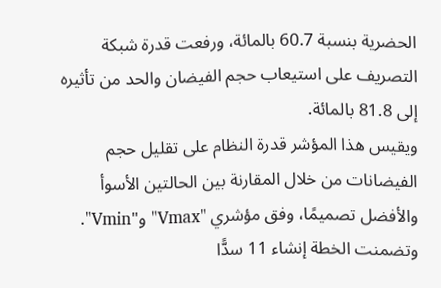الحضرية بنسبة 60.7 بالمائة، ورفعت قدرة شبكة التصريف على استيعاب حجم الفيضان والحد من تأثيره إلى 81.8 بالمائة.
ويقيس هذا المؤشر قدرة النظام على تقليل حجم الفيضانات من خلال المقارنة بين الحالتين الأسوأ والأفضل تصميمًا، وفق مؤشري "Vmax" و"Vmin".
وتضمنت الخطة إنشاء 11 سدًّا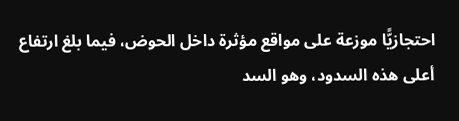احتجازيًّا موزعة على مواقع مؤثرة داخل الحوض، فيما بلغ ارتفاع أعلى هذه السدود، وهو السد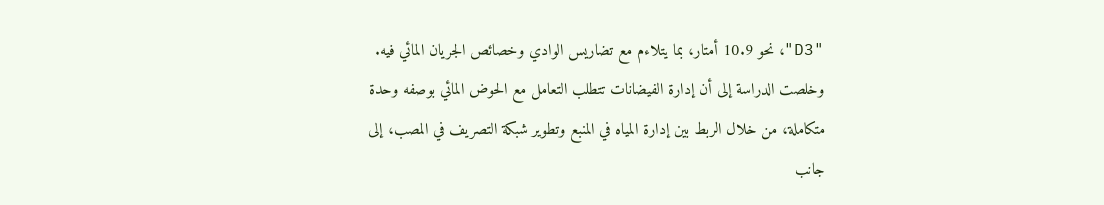"D3"، نحو 10.9 أمتار، بما يتلاءم مع تضاريس الوادي وخصائص الجريان المائي فيه.
وخلصت الدراسة إلى أن إدارة الفيضانات تتطلب التعامل مع الحوض المائي بوصفه وحدة متكاملة، من خلال الربط بين إدارة المياه في المنبع وتطوير شبكة التصريف في المصب، إلى جانب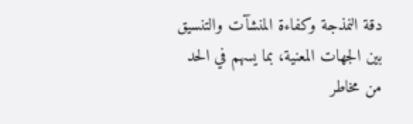دقة النمذجة وكفاءة المنشآت والتنسيق بين الجهات المعنية، بما يسهم في الحد من مخاطر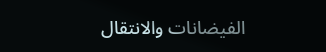الفيضانات والانتقال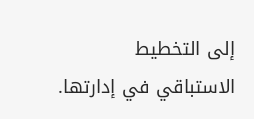إلى التخطيط الاستباقي في إدارتها.